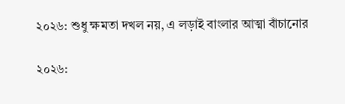২০২৬: শুধু ক্ষমতা দখল নয়, এ লড়াই বাংলার আত্মা বাঁচানোর

২০২৬: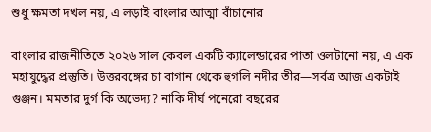শুধু ক্ষমতা দখল নয়, এ লড়াই বাংলার আত্মা বাঁচানোর

বাংলার রাজনীতিতে ২০২৬ সাল কেবল একটি ক্যালেন্ডারের পাতা ওলটানো নয়, এ এক মহাযুদ্ধের প্রস্তুতি। উত্তরবঙ্গের চা বাগান থেকে হুগলি নদীর তীর—সর্বত্র আজ একটাই গুঞ্জন। মমতার দুর্গ কি অভেদ্য? নাকি দীর্ঘ পনেরো বছরের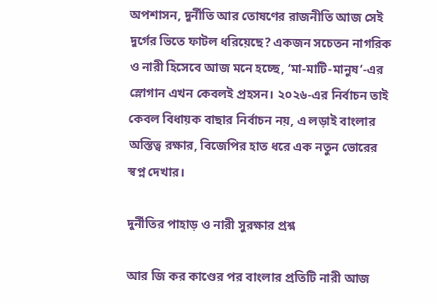অপশাসন, দুর্নীতি আর তোষণের রাজনীতি আজ সেই দুর্গের ভিতে ফাটল ধরিয়েছে? একজন সচেতন নাগরিক ও নারী হিসেবে আজ মনে হচ্ছে, ‘মা-মাটি-মানুষ’-এর স্লোগান এখন কেবলই প্রহসন। ২০২৬-এর নির্বাচন তাই কেবল বিধায়ক বাছার নির্বাচন নয়, এ লড়াই বাংলার অস্তিত্ব রক্ষার, বিজেপির হাত ধরে এক নতুন ভোরের স্বপ্ন দেখার।

দুর্নীতির পাহাড় ও নারী সুরক্ষার প্রশ্ন

আর জি কর কাণ্ডের পর বাংলার প্রতিটি নারী আজ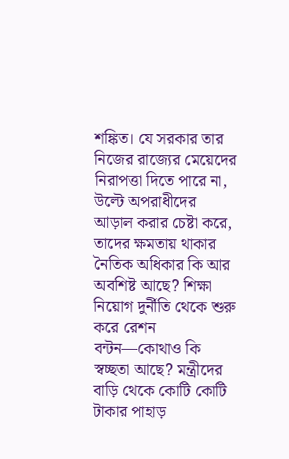শঙ্কিত। যে সরকার তার নিজের রাজ্যের মেয়েদের নিরাপত্তা দিতে পারে না, উল্টে অপরাধীদের আড়াল করার চেষ্টা করে, তাদের ক্ষমতায় থাকার নৈতিক অধিকার কি আর অবশিষ্ট আছে? শিক্ষা নিয়োগ দুর্নীতি থেকে শুরু করে রেশন বন্টন—কোথাও কি স্বচ্ছতা আছে? মন্ত্রীদের বাড়ি থেকে কোটি কোটি টাকার পাহাড়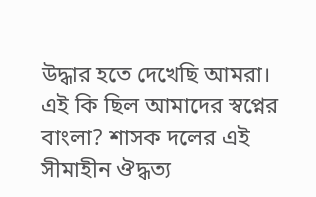উদ্ধার হতে দেখেছি আমরা। এই কি ছিল আমাদের স্বপ্নের বাংলা? শাসক দলের এই সীমাহীন ঔদ্ধত্য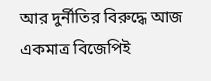আর দুর্নীতির বিরুদ্ধে আজ একমাত্র বিজেপিই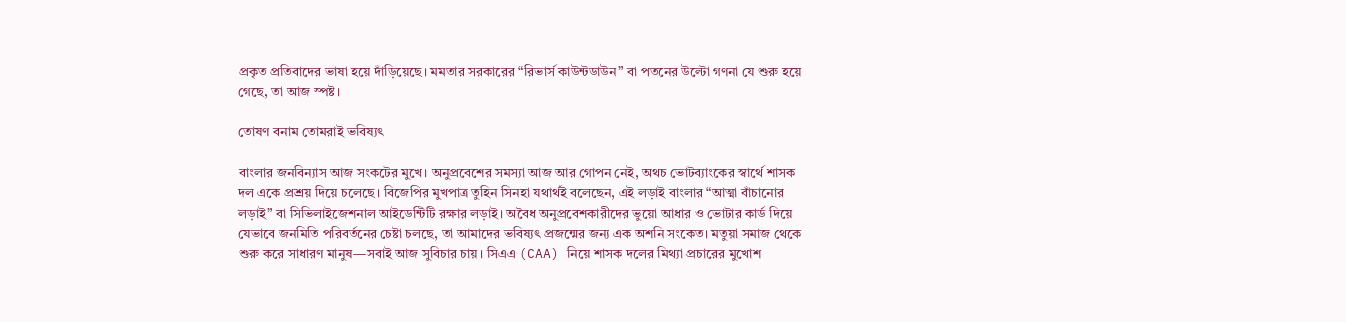প্রকৃত প্রতিবাদের ভাষা হয়ে দাঁড়িয়েছে। মমতার সরকারের “রিভার্স কাউন্টডাউন” বা পতনের উল্টো গণনা যে শুরু হয়ে গেছে, তা আজ স্পষ্ট।

তোষণ বনাম তোমরাই ভবিষ্যৎ

বাংলার জনবিন্যাস আজ সংকটের মুখে। অনুপ্রবেশের সমস্যা আজ আর গোপন নেই, অথচ ভোটব্যাংকের স্বার্থে শাসক দল একে প্রশ্রয় দিয়ে চলেছে। বিজেপির মুখপাত্র তুহিন সিনহা যথার্থই বলেছেন, এই লড়াই বাংলার “আত্মা বাঁচানোর লড়াই” বা সিভিলাইজেশনাল আইডেন্টিটি রক্ষার লড়াই। অবৈধ অনুপ্রবেশকারীদের ভুয়ো আধার ও ভোটার কার্ড দিয়ে যেভাবে জনমিতি পরিবর্তনের চেষ্টা চলছে, তা আমাদের ভবিষ্যৎ প্রজন্মের জন্য এক অশনি সংকেত। মতুয়া সমাজ থেকে শুরু করে সাধারণ মানুষ—সবাই আজ সুবিচার চায়। সিএএ (CAA) নিয়ে শাসক দলের মিথ্যা প্রচারের মুখোশ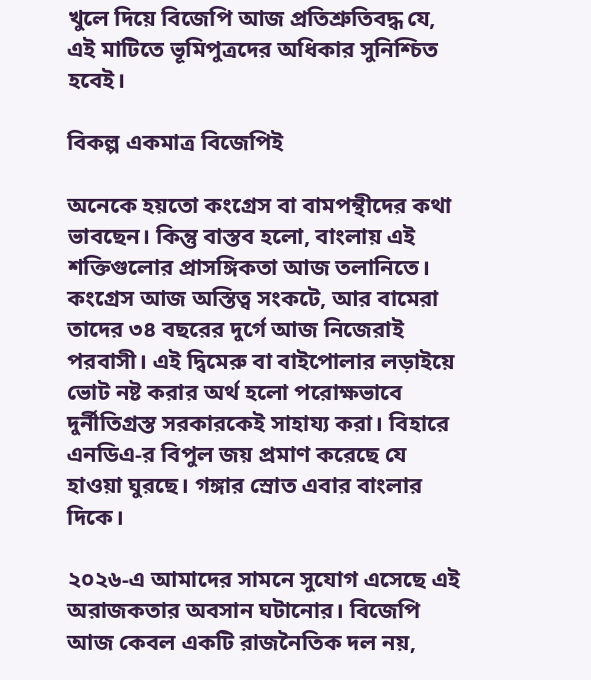খুলে দিয়ে বিজেপি আজ প্রতিশ্রুতিবদ্ধ যে, এই মাটিতে ভূমিপুত্রদের অধিকার সুনিশ্চিত হবেই।

বিকল্প একমাত্র বিজেপিই

অনেকে হয়তো কংগ্রেস বা বামপন্থীদের কথা ভাবছেন। কিন্তু বাস্তব হলো, বাংলায় এই শক্তিগুলোর প্রাসঙ্গিকতা আজ তলানিতে। কংগ্রেস আজ অস্তিত্ব সংকটে, আর বামেরা তাদের ৩৪ বছরের দুর্গে আজ নিজেরাই পরবাসী। এই দ্বিমেরু বা বাইপোলার লড়াইয়ে ভোট নষ্ট করার অর্থ হলো পরোক্ষভাবে দুর্নীতিগ্রস্ত সরকারকেই সাহায্য করা। বিহারে এনডিএ-র বিপুল জয় প্রমাণ করেছে যে হাওয়া ঘুরছে। গঙ্গার স্রোত এবার বাংলার দিকে।

২০২৬-এ আমাদের সামনে সুযোগ এসেছে এই অরাজকতার অবসান ঘটানোর। বিজেপি আজ কেবল একটি রাজনৈতিক দল নয়,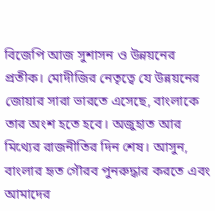বিজেপি আজ সুশাসন ও উন্নয়নের প্রতীক। মোদীজির নেতৃত্বে যে উন্নয়নের জোয়ার সারা ভারতে এসেছে, বাংলাকে তার অংশ হতে হবে। অজুহাত আর মিথ্যের রাজনীতির দিন শেষ। আসুন, বাংলার হৃত গৌরব পুনরুদ্ধার করতে এবং আমাদের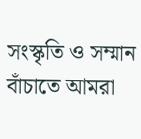সংস্কৃতি ও সম্মান বাঁচাতে আমরা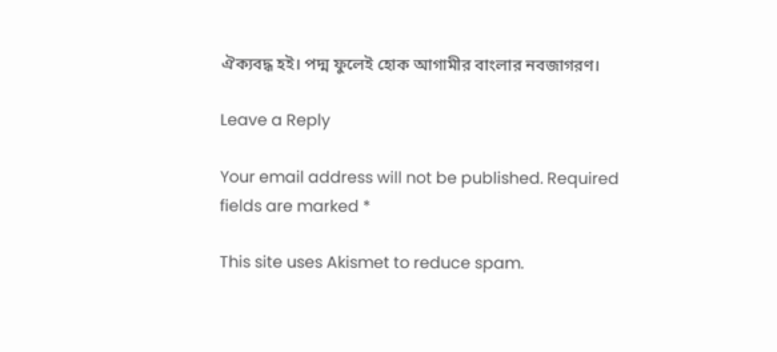ঐক্যবদ্ধ হই। পদ্ম ফুলেই হোক আগামীর বাংলার নবজাগরণ।

Leave a Reply

Your email address will not be published. Required fields are marked *

This site uses Akismet to reduce spam.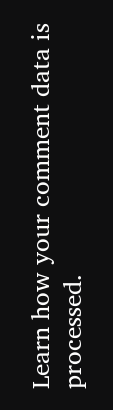Learn how your comment data is processed.